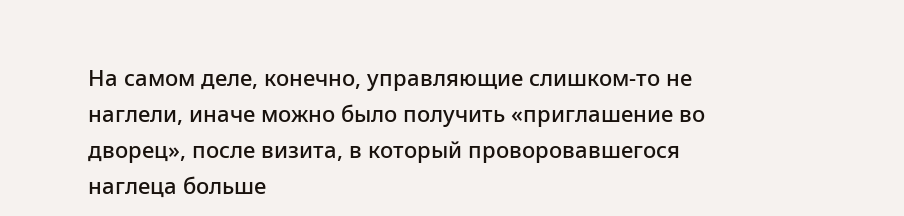На самом деле, конечно, управляющие слишком-то не наглели, иначе можно было получить «приглашение во дворец», после визита, в который проворовавшегося наглеца больше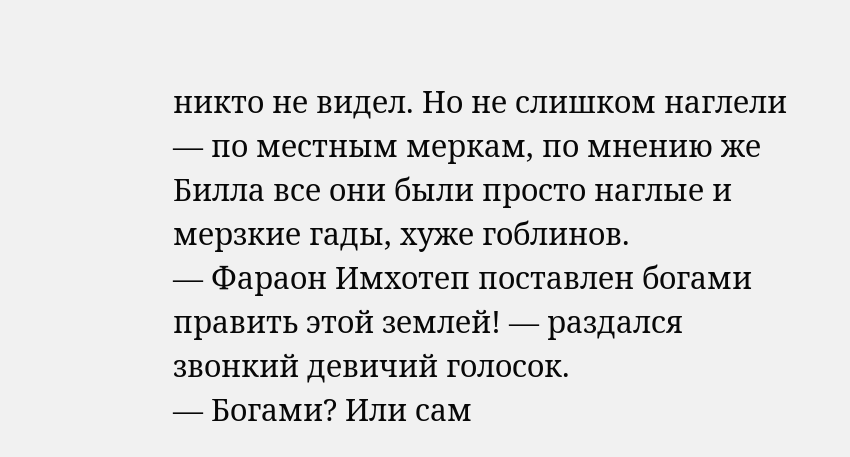никто не видел. Но не слишком наглели — по местным меркам, по мнению же Билла все они были просто наглые и мерзкие гады, хуже гоблинов.
— Фараон Имхотеп поставлен богами править этой землей! — раздался звонкий девичий голосок.
— Богами? Или сам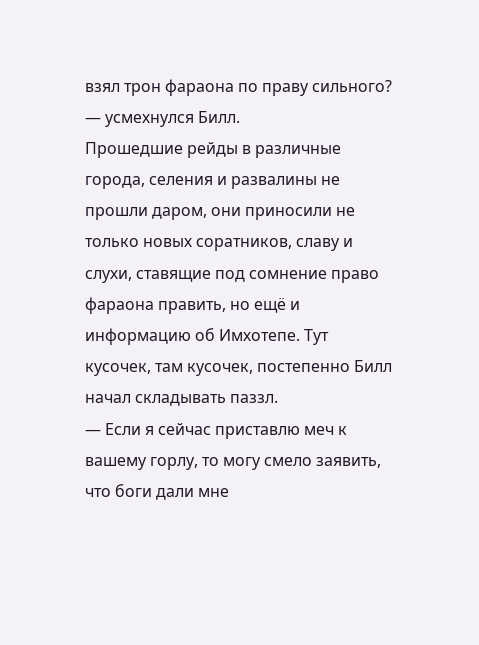взял трон фараона по праву сильного? — усмехнулся Билл.
Прошедшие рейды в различные города, селения и развалины не прошли даром, они приносили не только новых соратников, славу и слухи, ставящие под сомнение право фараона править, но ещё и информацию об Имхотепе. Тут кусочек, там кусочек, постепенно Билл начал складывать паззл.
— Если я сейчас приставлю меч к вашему горлу, то могу смело заявить, что боги дали мне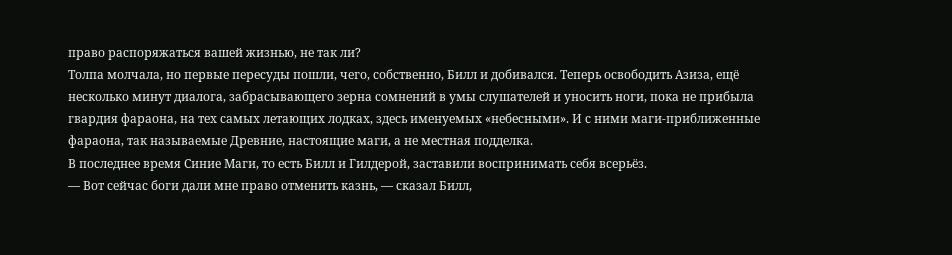право распоряжаться вашей жизнью, не так ли?
Толпа молчала, но первые пересуды пошли, чего, собственно, Билл и добивался. Теперь освободить Азиза, ещё несколько минут диалога, забрасывающего зерна сомнений в умы слушателей и уносить ноги, пока не прибыла гвардия фараона, на тех самых летающих лодках, здесь именуемых «небесными». И с ними маги-приближенные фараона, так называемые Древние, настоящие маги, а не местная подделка.
В последнее время Синие Маги, то есть Билл и Гилдерой, заставили воспринимать себя всерьёз.
— Вот сейчас боги дали мне право отменить казнь, — сказал Билл,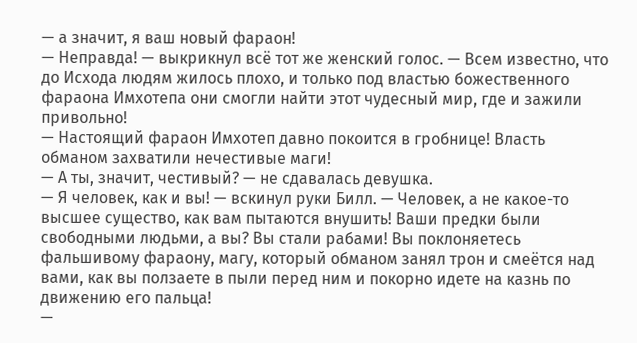— а значит, я ваш новый фараон!
— Неправда! — выкрикнул всё тот же женский голос. — Всем известно, что до Исхода людям жилось плохо, и только под властью божественного фараона Имхотепа они смогли найти этот чудесный мир, где и зажили привольно!
— Настоящий фараон Имхотеп давно покоится в гробнице! Власть обманом захватили нечестивые маги!
— А ты, значит, честивый? — не сдавалась девушка.
— Я человек, как и вы! — вскинул руки Билл. — Человек, а не какое-то высшее существо, как вам пытаются внушить! Ваши предки были свободными людьми, а вы? Вы стали рабами! Вы поклоняетесь фальшивому фараону, магу, который обманом занял трон и смеётся над вами, как вы ползаете в пыли перед ним и покорно идете на казнь по движению его пальца!
—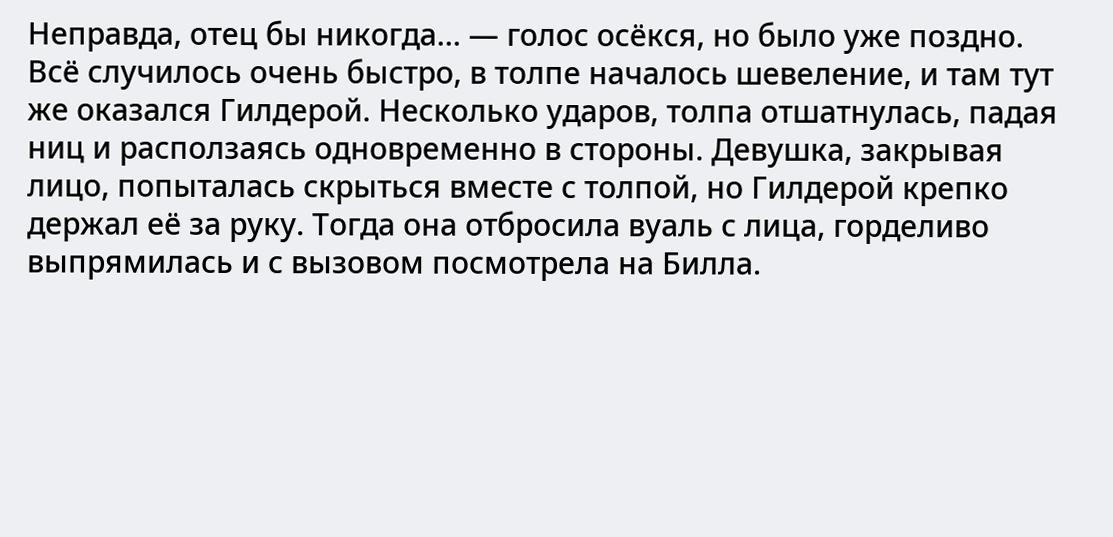Неправда, отец бы никогда… — голос осёкся, но было уже поздно.
Всё случилось очень быстро, в толпе началось шевеление, и там тут же оказался Гилдерой. Несколько ударов, толпа отшатнулась, падая ниц и расползаясь одновременно в стороны. Девушка, закрывая лицо, попыталась скрыться вместе с толпой, но Гилдерой крепко держал её за руку. Тогда она отбросила вуаль с лица, горделиво выпрямилась и с вызовом посмотрела на Билла.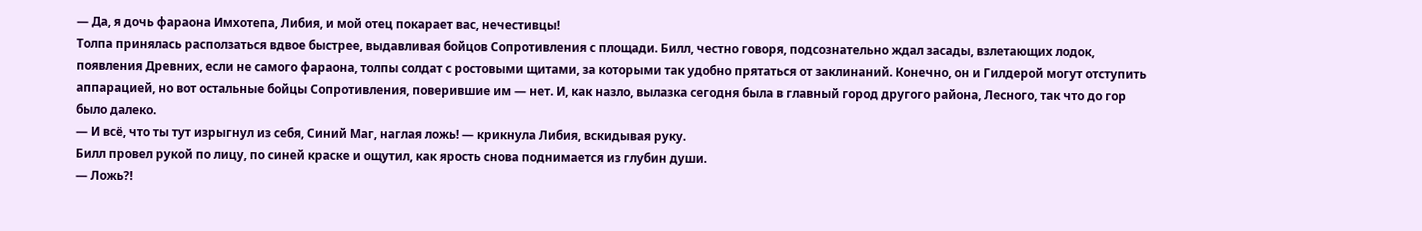— Да, я дочь фараона Имхотепа, Либия, и мой отец покарает вас, нечестивцы!
Толпа принялась расползаться вдвое быстрее, выдавливая бойцов Сопротивления с площади. Билл, честно говоря, подсознательно ждал засады, взлетающих лодок, появления Древних, если не самого фараона, толпы солдат с ростовыми щитами, за которыми так удобно прятаться от заклинаний. Конечно, он и Гилдерой могут отступить аппарацией, но вот остальные бойцы Сопротивления, поверившие им — нет. И, как назло, вылазка сегодня была в главный город другого района, Лесного, так что до гор было далеко.
— И всё, что ты тут изрыгнул из себя, Синий Маг, наглая ложь! — крикнула Либия, вскидывая руку.
Билл провел рукой по лицу, по синей краске и ощутил, как ярость снова поднимается из глубин души.
— Ложь?!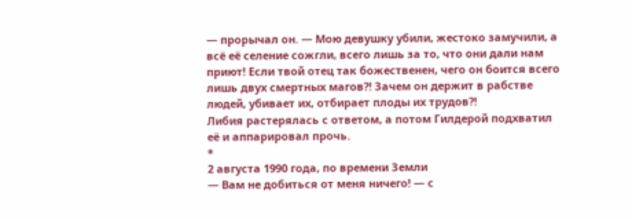— прорычал он. — Мою девушку убили, жестоко замучили, а всё её селение сожгли, всего лишь за то, что они дали нам приют! Если твой отец так божественен, чего он боится всего лишь двух смертных магов?! Зачем он держит в рабстве людей, убивает их, отбирает плоды их трудов?!
Либия растерялась с ответом, а потом Гилдерой подхватил её и аппарировал прочь.
*
2 августа 1990 года, по времени Земли
— Вам не добиться от меня ничего! — с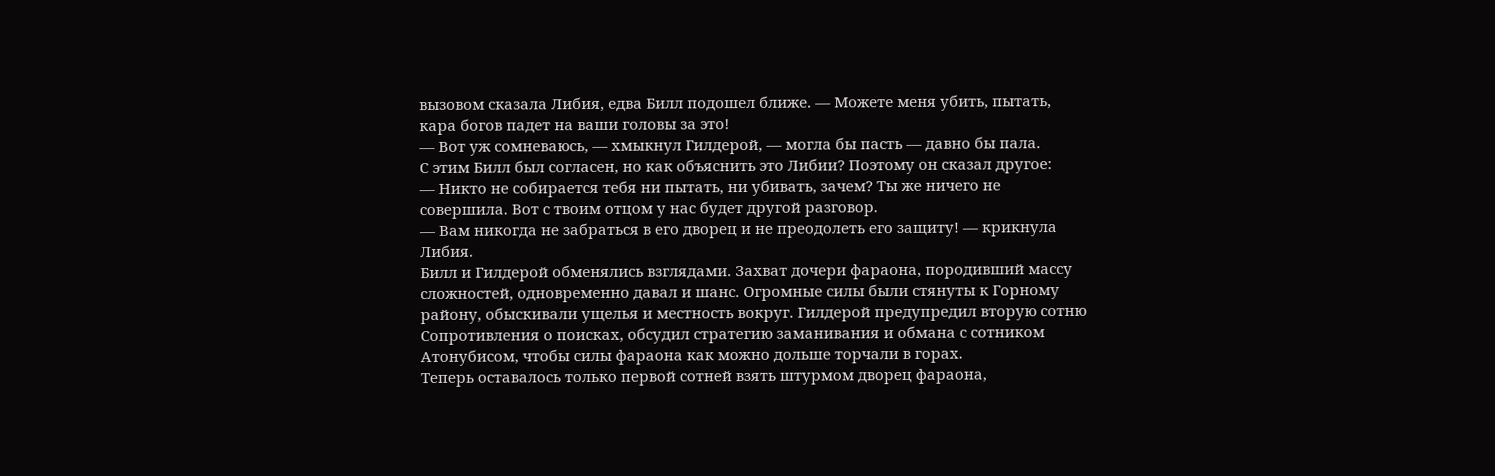вызовом сказала Либия, едва Билл подошел ближе. — Можете меня убить, пытать, кара богов падет на ваши головы за это!
— Вот уж сомневаюсь, — хмыкнул Гилдерой, — могла бы пасть — давно бы пала.
С этим Билл был согласен, но как объяснить это Либии? Поэтому он сказал другое:
— Никто не собирается тебя ни пытать, ни убивать, зачем? Ты же ничего не совершила. Вот с твоим отцом у нас будет другой разговор.
— Вам никогда не забраться в его дворец и не преодолеть его защиту! — крикнула Либия.
Билл и Гилдерой обменялись взглядами. Захват дочери фараона, породивший массу сложностей, одновременно давал и шанс. Огромные силы были стянуты к Горному району, обыскивали ущелья и местность вокруг. Гилдерой предупредил вторую сотню Сопротивления о поисках, обсудил стратегию заманивания и обмана с сотником Атонубисом, чтобы силы фараона как можно дольше торчали в горах.
Теперь оставалось только первой сотней взять штурмом дворец фараона,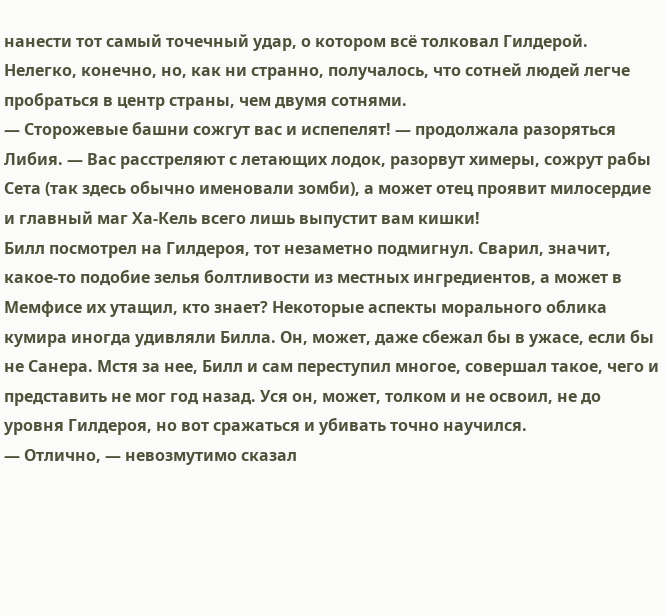нанести тот самый точечный удар, о котором всё толковал Гилдерой. Нелегко, конечно, но, как ни странно, получалось, что сотней людей легче пробраться в центр страны, чем двумя сотнями.
— Сторожевые башни сожгут вас и испепелят! — продолжала разоряться Либия. — Вас расстреляют с летающих лодок, разорвут химеры, сожрут рабы Сета (так здесь обычно именовали зомби), а может отец проявит милосердие и главный маг Ха-Кель всего лишь выпустит вам кишки!
Билл посмотрел на Гилдероя, тот незаметно подмигнул. Сварил, значит, какое-то подобие зелья болтливости из местных ингредиентов, а может в Мемфисе их утащил, кто знает? Некоторые аспекты морального облика кумира иногда удивляли Билла. Он, может, даже сбежал бы в ужасе, если бы не Санера. Мстя за нее, Билл и сам переступил многое, совершал такое, чего и представить не мог год назад. Уся он, может, толком и не освоил, не до уровня Гилдероя, но вот сражаться и убивать точно научился.
— Отлично, — невозмутимо сказал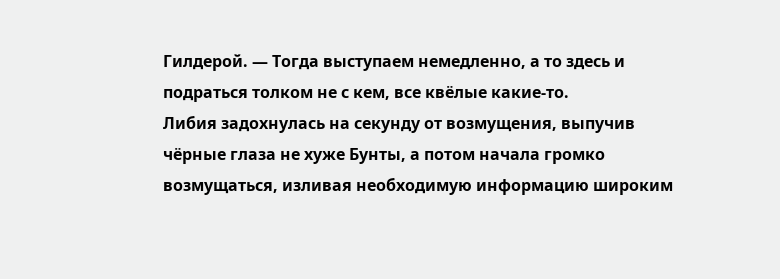Гилдерой. — Тогда выступаем немедленно, а то здесь и подраться толком не с кем, все квёлые какие-то.
Либия задохнулась на секунду от возмущения, выпучив чёрные глаза не хуже Бунты, а потом начала громко возмущаться, изливая необходимую информацию широким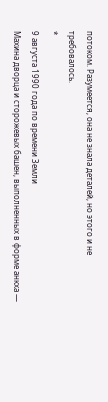потоком. Разумеется, она не знала деталей, но этого и не требовалось.
*
9 августа 1990 года по времени Земли
Махина дворца и сторожевых башен, выполненных в форме анкха —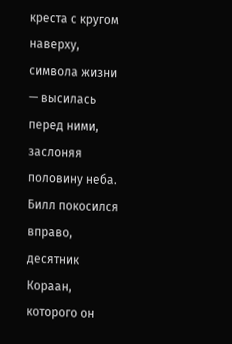креста с кругом наверху, символа жизни — высилась перед ними, заслоняя половину неба. Билл покосился вправо, десятник Кораан, которого он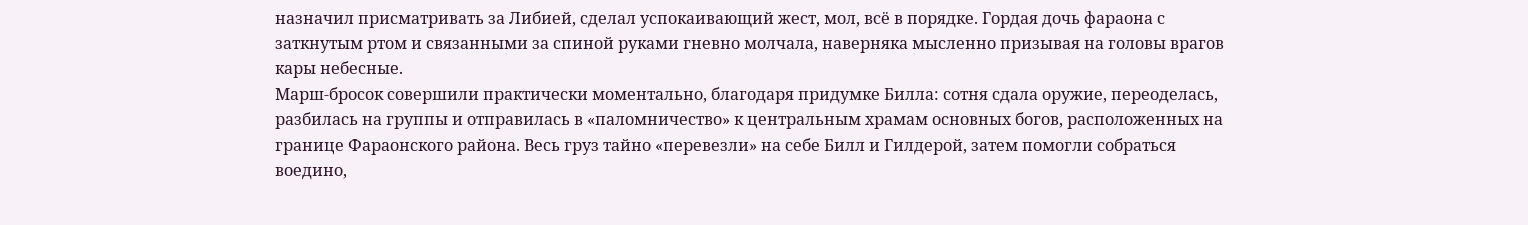назначил присматривать за Либией, сделал успокаивающий жест, мол, всё в порядке. Гордая дочь фараона с заткнутым ртом и связанными за спиной руками гневно молчала, наверняка мысленно призывая на головы врагов кары небесные.
Марш-бросок совершили практически моментально, благодаря придумке Билла: сотня сдала оружие, переоделась, разбилась на группы и отправилась в «паломничество» к центральным храмам основных богов, расположенных на границе Фараонского района. Весь груз тайно «перевезли» на себе Билл и Гилдерой, затем помогли собраться воедино,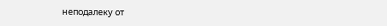неподалеку от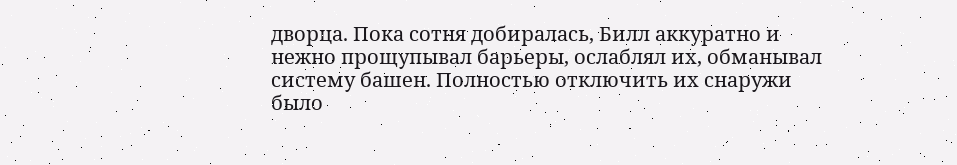дворца. Пока сотня добиралась, Билл аккуратно и нежно прощупывал барьеры, ослаблял их, обманывал систему башен. Полностью отключить их снаружи было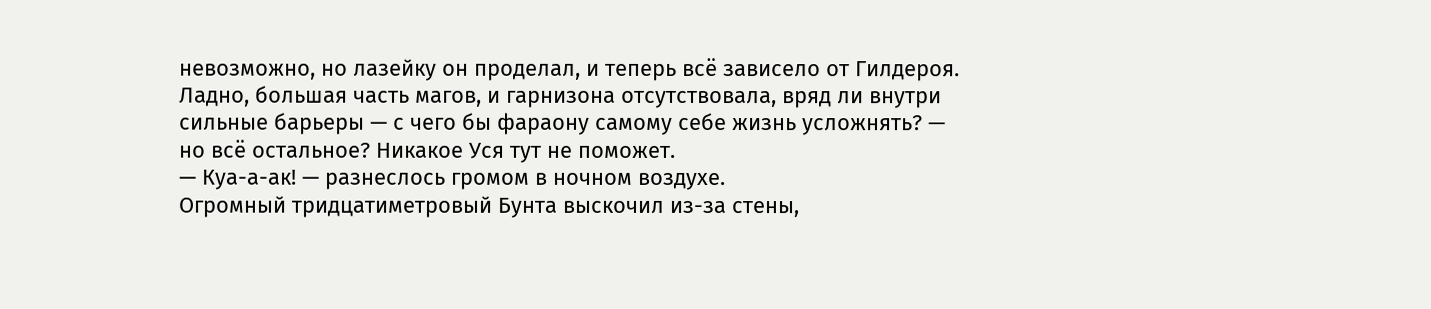невозможно, но лазейку он проделал, и теперь всё зависело от Гилдероя. Ладно, большая часть магов, и гарнизона отсутствовала, вряд ли внутри сильные барьеры — с чего бы фараону самому себе жизнь усложнять? — но всё остальное? Никакое Уся тут не поможет.
— Куа-а-ак! — разнеслось громом в ночном воздухе.
Огромный тридцатиметровый Бунта выскочил из-за стены,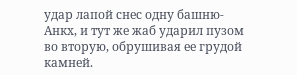удар лапой снес одну башню-Анкх, и тут же жаб ударил пузом во вторую, обрушивая ее грудой камней.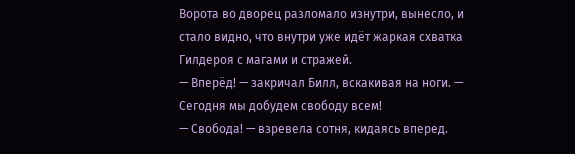Ворота во дворец разломало изнутри, вынесло, и стало видно, что внутри уже идёт жаркая схватка Гилдероя с магами и стражей.
— Вперёд! — закричал Билл, вскакивая на ноги. — Сегодня мы добудем свободу всем!
— Свобода! — взревела сотня, кидаясь вперед.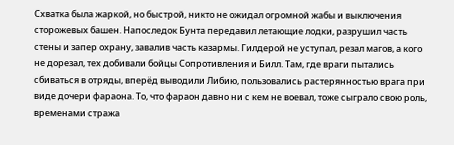Схватка была жаркой, но быстрой, никто не ожидал огромной жабы и выключения сторожевых башен. Напоследок Бунта передавил летающие лодки, разрушил часть стены и запер охрану, завалив часть казармы. Гилдерой не уступал, резал магов, а кого не дорезал, тех добивали бойцы Сопротивления и Билл. Там, где враги пытались сбиваться в отряды, вперёд выводили Либию, пользовались растерянностью врага при виде дочери фараона. То, что фараон давно ни с кем не воевал, тоже сыграло свою роль, временами стража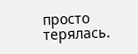просто терялась.